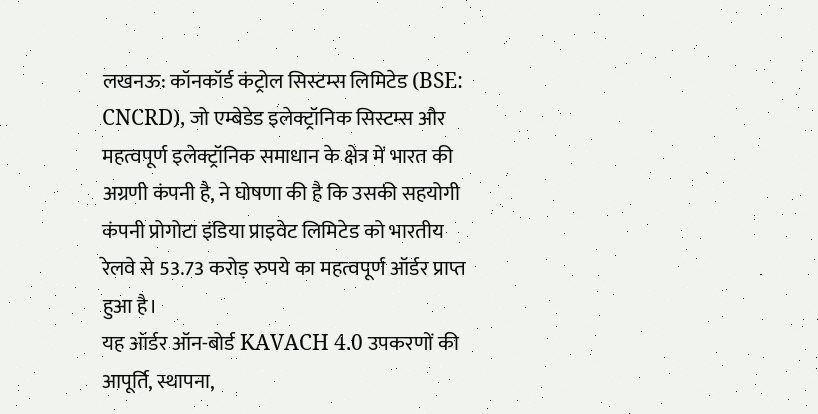लखनऊ: कॉनकॉर्ड कंट्रोल सिस्टम्स लिमिटेड (BSE: CNCRD), जो एम्बेडेड इलेक्ट्रॉनिक सिस्टम्स और महत्वपूर्ण इलेक्ट्रॉनिक समाधान के क्षेत्र में भारत की अग्रणी कंपनी है, ने घोषणा की है कि उसकी सहयोगी कंपनी प्रोगोटा इंडिया प्राइवेट लिमिटेड को भारतीय रेलवे से 53.73 करोड़ रुपये का महत्वपूर्ण ऑर्डर प्राप्त हुआ है।
यह ऑर्डर ऑन-बोर्ड KAVACH 4.0 उपकरणों की आपूर्ति, स्थापना,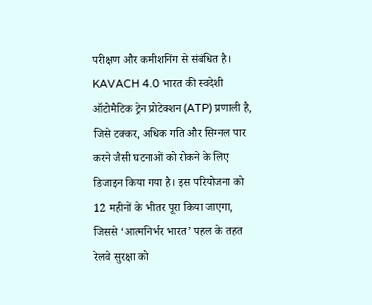परीक्षण और कमीशनिंग से संबंधित है। KAVACH 4.0 भारत की स्वदेशी ऑटोमैटिक ट्रेन प्रोटेक्शन (ATP) प्रणाली है, जिसे टक्कर, अधिक गति और सिग्नल पार करने जैसी घटनाओं को रोकने के लिए डिजाइन किया गया है। इस परियोजना को 12 महीनों के भीतर पूरा किया जाएगा, जिससे ‘आत्मनिर्भर भारत’ पहल के तहत रेलवे सुरक्षा को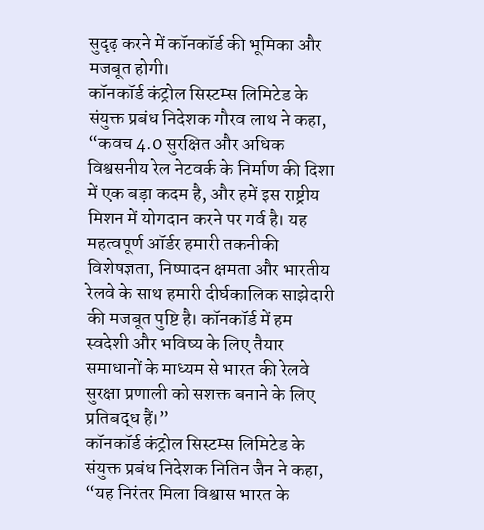सुदृढ़ करने में कॉनकॉर्ड की भूमिका और मजबूत होगी।
कॉनकॉर्ड कंट्रोल सिस्टम्स लिमिटेड के संयुक्त प्रबंध निदेशक गौरव लाथ ने कहा, “कवच 4.0 सुरक्षित और अधिक विश्वसनीय रेल नेटवर्क के निर्माण की दिशा में एक बड़ा कदम है, और हमें इस राष्ट्रीय मिशन में योगदान करने पर गर्व है। यह महत्वपूर्ण ऑर्डर हमारी तकनीकी विशेषज्ञता, निष्पादन क्षमता और भारतीय रेलवे के साथ हमारी दीर्घकालिक साझेदारी की मजबूत पुष्टि है। कॉनकॉर्ड में हम स्वदेशी और भविष्य के लिए तैयार समाधानों के माध्यम से भारत की रेलवे सुरक्षा प्रणाली को सशक्त बनाने के लिए प्रतिबद्ध हैं।”
कॉनकॉर्ड कंट्रोल सिस्टम्स लिमिटेड के संयुक्त प्रबंध निदेशक नितिन जैन ने कहा, “यह निरंतर मिला विश्वास भारत के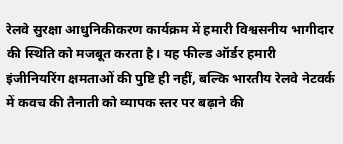रेलवे सुरक्षा आधुनिकीकरण कार्यक्रम में हमारी विश्वसनीय भागीदार की स्थिति को मजबूत करता है। यह फील्ड ऑर्डर हमारी इंजीनियरिंग क्षमताओं की पुष्टि ही नहीं, बल्कि भारतीय रेलवे नेटवर्क में कवच की तैनाती को व्यापक स्तर पर बढ़ाने की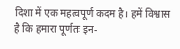दिशा में एक महत्वपूर्ण कदम है। हमें विश्वास है कि हमारा पूर्णतः इन-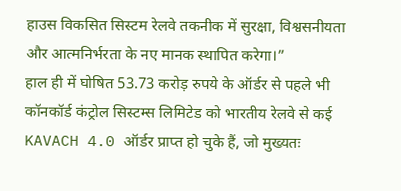हाउस विकसित सिस्टम रेलवे तकनीक में सुरक्षा, विश्वसनीयता और आत्मनिर्भरता के नए मानक स्थापित करेगा।”
हाल ही में घोषित 53.73 करोड़ रुपये के ऑर्डर से पहले भी कॉनकॉर्ड कंट्रोल सिस्टम्स लिमिटेड को भारतीय रेलवे से कई KAVACH 4.0 ऑर्डर प्राप्त हो चुके हैं, जो मुख्यतः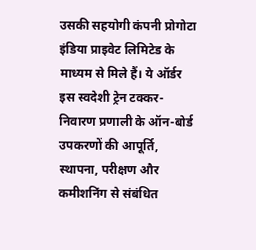उसकी सहयोगी कंपनी प्रोगोटा इंडिया प्राइवेट लिमिटेड के माध्यम से मिले हैं। ये ऑर्डर इस स्वदेशी ट्रेन टक्कर-निवारण प्रणाली के ऑन-बोर्ड उपकरणों की आपूर्ति, स्थापना, परीक्षण और कमीशनिंग से संबंधित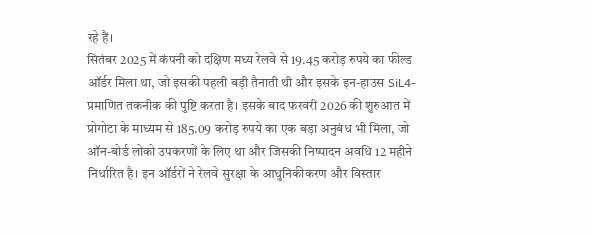रहे हैं।
सितंबर 2025 में कंपनी को दक्षिण मध्य रेलवे से 19.45 करोड़ रुपये का फील्ड ऑर्डर मिला था, जो इसकी पहली बड़ी तैनाती थी और इसके इन-हाउस SiL4-प्रमाणित तकनीक की पुष्टि करता है। इसके बाद फरवरी 2026 की शुरुआत में प्रोगोटा के माध्यम से 185.09 करोड़ रुपये का एक बड़ा अनुबंध भी मिला, जो ऑन-बोर्ड लोको उपकरणों के लिए था और जिसकी निष्पादन अवधि 12 महीने निर्धारित है। इन ऑर्डरों ने रेलवे सुरक्षा के आधुनिकीकरण और विस्तार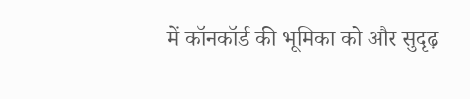में कॉनकॉर्ड की भूमिका को और सुदृढ़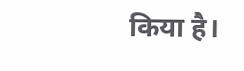किया है।